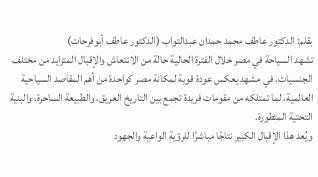بقلم: الدكتور عاطف محمد حمدان عبدالتواب (الدكتور عاطف أبوفرحات)
تشهد السياحة في مصر خلال الفترة الحالية حالة من الانتعاش والإقبال المتزايد من مختلف الجنسيات، في مشهد يعكس عودة قوية لمكانة مصر كواحدة من أهم المقاصد السياحية العالمية، لما تمتلكه من مقومات فريدة تجمع بين التاريخ العريق، والطبيعة الساحرة، والبنية التحتية المتطورة.
ويُعد هذا الإقبال الكبير نتاجًا مباشرًا للرؤية الواعية والجهود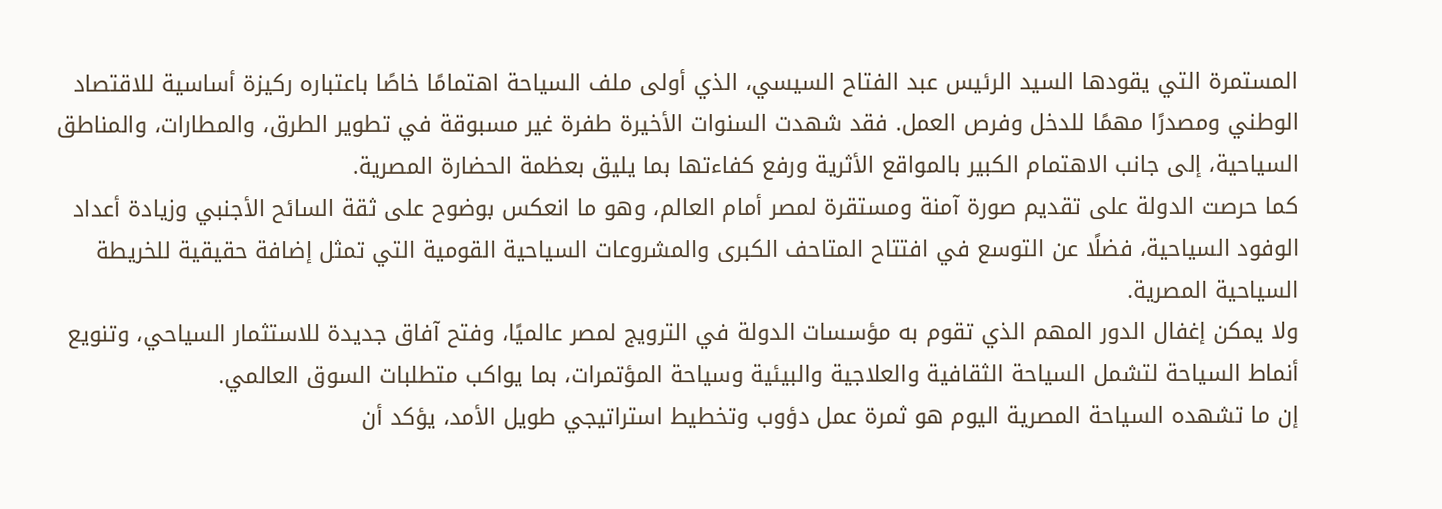المستمرة التي يقودها السيد الرئيس عبد الفتاح السيسي، الذي أولى ملف السياحة اهتمامًا خاصًا باعتباره ركيزة أساسية للاقتصاد الوطني ومصدرًا مهمًا للدخل وفرص العمل. فقد شهدت السنوات الأخيرة طفرة غير مسبوقة في تطوير الطرق، والمطارات، والمناطق السياحية، إلى جانب الاهتمام الكبير بالمواقع الأثرية ورفع كفاءتها بما يليق بعظمة الحضارة المصرية.
كما حرصت الدولة على تقديم صورة آمنة ومستقرة لمصر أمام العالم، وهو ما انعكس بوضوح على ثقة السائح الأجنبي وزيادة أعداد الوفود السياحية، فضلًا عن التوسع في افتتاح المتاحف الكبرى والمشروعات السياحية القومية التي تمثل إضافة حقيقية للخريطة السياحية المصرية.
ولا يمكن إغفال الدور المهم الذي تقوم به مؤسسات الدولة في الترويج لمصر عالميًا، وفتح آفاق جديدة للاستثمار السياحي، وتنويع أنماط السياحة لتشمل السياحة الثقافية والعلاجية والبيئية وسياحة المؤتمرات، بما يواكب متطلبات السوق العالمي.
إن ما تشهده السياحة المصرية اليوم هو ثمرة عمل دؤوب وتخطيط استراتيجي طويل الأمد، يؤكد أن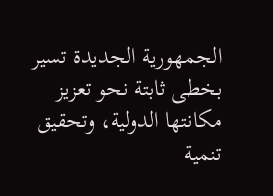الجمهورية الجديدة تسير بخطى ثابتة نحو تعزيز مكانتها الدولية، وتحقيق تنمية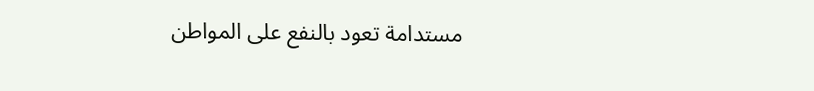مستدامة تعود بالنفع على المواطن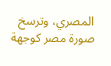المصري، وترسخ صورة مصر كوجهة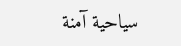سياحية آمنة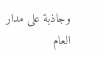وجاذبة على مدار العام